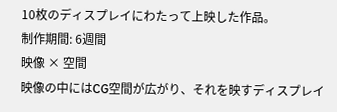10枚のディスプレイにわたって上映した作品。
制作期間: 6週間
映像 × 空間
映像の中にはCG空間が広がり、それを映すディスプレイ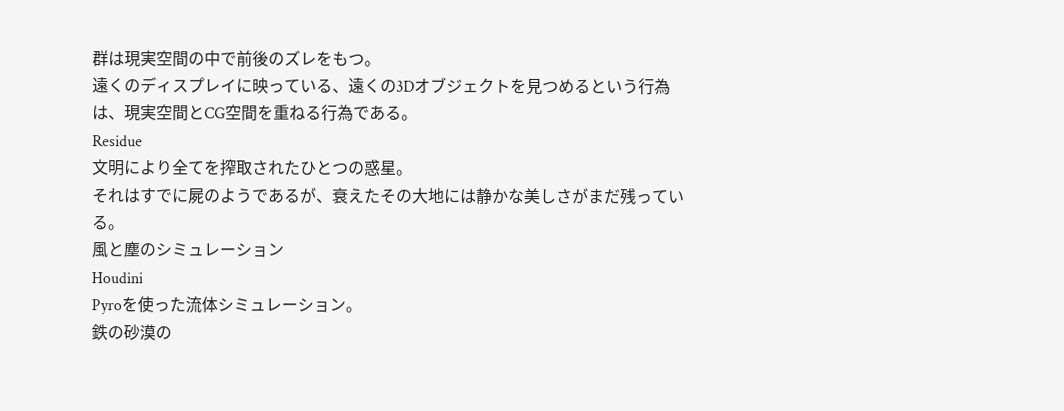群は現実空間の中で前後のズレをもつ。
遠くのディスプレイに映っている、遠くの3Dオブジェクトを見つめるという行為は、現実空間とCG空間を重ねる行為である。
Residue
文明により全てを搾取されたひとつの惑星。
それはすでに屍のようであるが、衰えたその大地には静かな美しさがまだ残っている。
風と塵のシミュレーション
Houdini
Pyroを使った流体シミュレーション。
鉄の砂漠の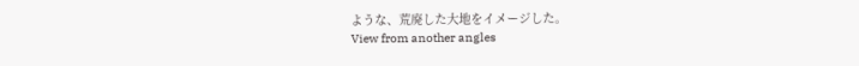ような、荒廃した大地をイメージした。
View from another angles